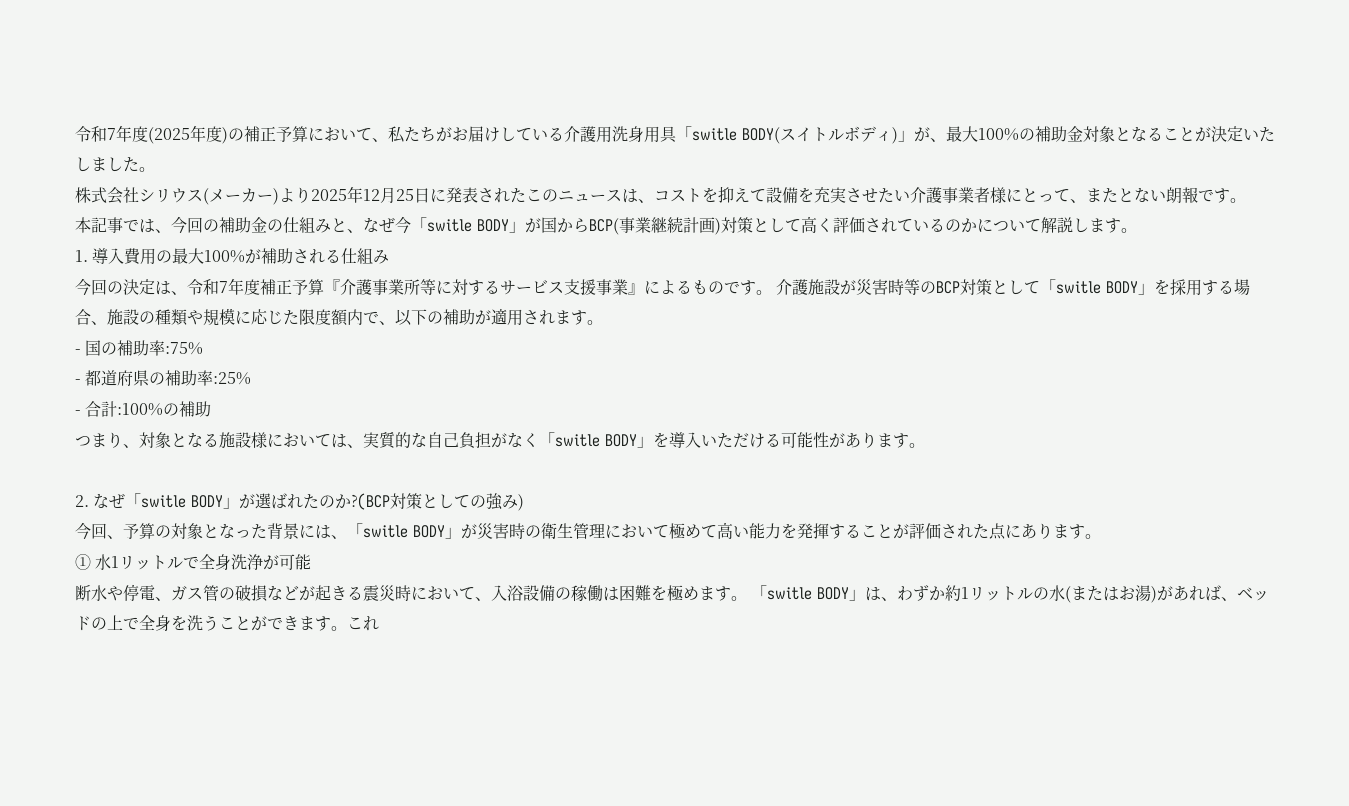令和7年度(2025年度)の補正予算において、私たちがお届けしている介護用洗身用具「switle BODY(スイトルボディ)」が、最大100%の補助金対象となることが決定いたしました。
株式会社シリウス(メーカー)より2025年12月25日に発表されたこのニュースは、コストを抑えて設備を充実させたい介護事業者様にとって、またとない朗報です。
本記事では、今回の補助金の仕組みと、なぜ今「switle BODY」が国からBCP(事業継続計画)対策として高く評価されているのかについて解説します。
1. 導入費用の最大100%が補助される仕組み
今回の決定は、令和7年度補正予算『介護事業所等に対するサービス支援事業』によるものです。 介護施設が災害時等のBCP対策として「switle BODY」を採用する場合、施設の種類や規模に応じた限度額内で、以下の補助が適用されます。
- 国の補助率:75%
- 都道府県の補助率:25%
- 合計:100%の補助
つまり、対象となる施設様においては、実質的な自己負担がなく「switle BODY」を導入いただける可能性があります。

2. なぜ「switle BODY」が選ばれたのか?(BCP対策としての強み)
今回、予算の対象となった背景には、「switle BODY」が災害時の衛生管理において極めて高い能力を発揮することが評価された点にあります。
① 水1リットルで全身洗浄が可能
断水や停電、ガス管の破損などが起きる震災時において、入浴設備の稼働は困難を極めます。 「switle BODY」は、わずか約1リットルの水(またはお湯)があれば、ベッドの上で全身を洗うことができます。これ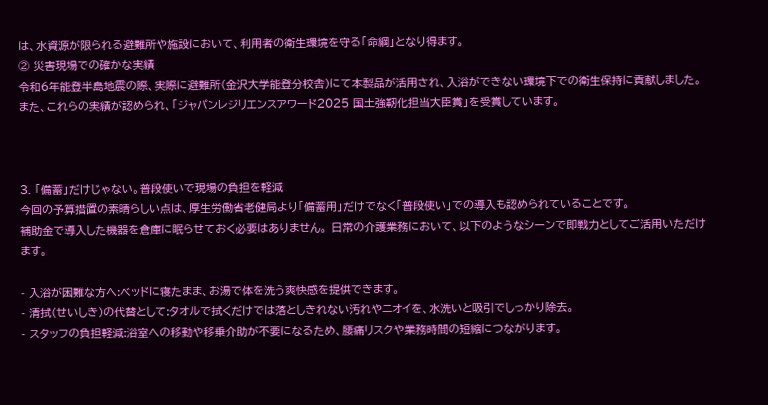は、水資源が限られる避難所や施設において、利用者の衛生環境を守る「命綱」となり得ます。
② 災害現場での確かな実績
令和6年能登半島地震の際、実際に避難所(金沢大学能登分校舎)にて本製品が活用され、入浴ができない環境下での衛生保持に貢献しました。 また、これらの実績が認められ、「ジャパンレジリエンスアワード2025 国土強靭化担当大臣賞」を受賞しています。



3. 「備蓄」だけじゃない。普段使いで現場の負担を軽減
今回の予算措置の素晴らしい点は、厚生労働省老健局より「備蓄用」だけでなく「普段使い」での導入も認められていることです。
補助金で導入した機器を倉庫に眠らせておく必要はありません。 日常の介護業務において、以下のようなシーンで即戦力としてご活用いただけます。

- 入浴が困難な方へ:ベッドに寝たまま、お湯で体を洗う爽快感を提供できます。
- 清拭(せいしき)の代替として:タオルで拭くだけでは落としきれない汚れやニオイを、水洗いと吸引でしっかり除去。
- スタッフの負担軽減:浴室への移動や移乗介助が不要になるため、腰痛リスクや業務時間の短縮につながります。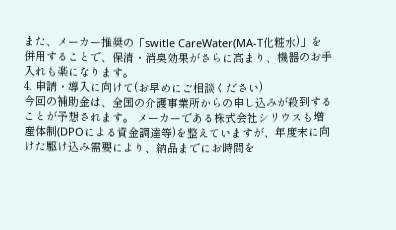また、メーカー推奨の「switle CareWater(MA-T化粧水)」を併用することで、保清・消臭効果がさらに高まり、機器のお手入れも楽になります。
4. 申請・導入に向けて(お早めにご相談ください)
今回の補助金は、全国の介護事業所からの申し込みが殺到することが予想されます。 メーカーである株式会社シリウスも増産体制(DPOによる資金調達等)を整えていますが、年度末に向けた駆け込み需要により、納品までにお時間を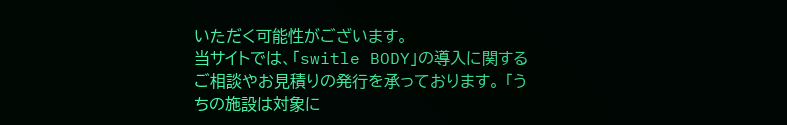いただく可能性がございます。
当サイトでは、「switle BODY」の導入に関するご相談やお見積りの発行を承っております。 「うちの施設は対象に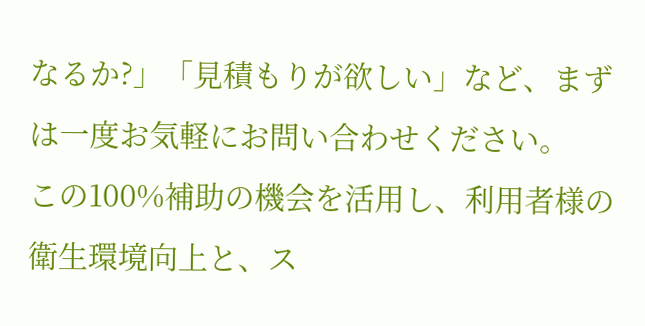なるか?」「見積もりが欲しい」など、まずは一度お気軽にお問い合わせください。
この100%補助の機会を活用し、利用者様の衛生環境向上と、ス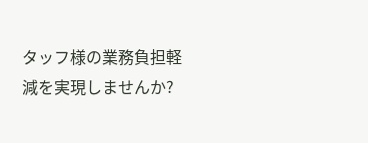タッフ様の業務負担軽減を実現しませんか?